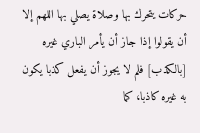حركات يتحرك بها وصلاة يصلي بها اللهم إلا أن يقولوا إذا جاز أن يأمر الباري غيره [بالكذب] فلم لا يجوز أن يفعل كذبا يكون به غيره كاذبا، كما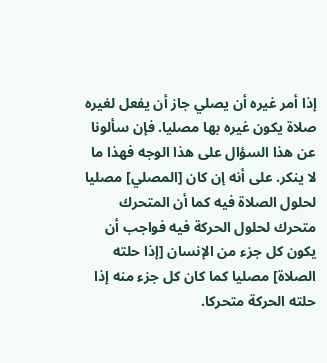إذا أمر غيره أن يصلي جاز أن يفعل لغيره صلاة يكون غيره بها مصليا. فإن سألونا عن هذا السؤال على هذا الوجه فهذا ما لا ينكر. على أنه إن كان [المصلي] مصليا لحلول الصلاة فيه كما أن المتحرك متحرك لحلول الحركة فيه فواجب أن يكون كل جزء من الإنسان [إذا حلته الصلاة] مصليا كما كان كل جزء منه إذا حلته الحركة متحركا.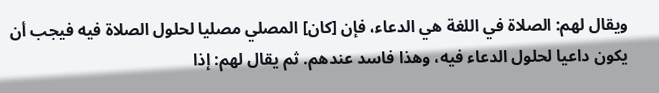ويقال لهم: الصلاة في اللغة هي الدعاء، فإن [كان] المصلي مصليا لحلول الصلاة فيه فيجب أن يكون داعيا لحلول الدعاء فيه، وهذا فاسد عندهم. ثم يقال لهم: إذا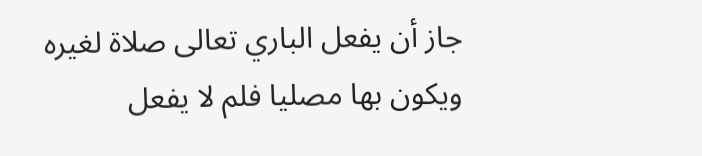جاز أن يفعل الباري تعالى صلاة لغيره ويكون بها مصليا فلم لا يفعل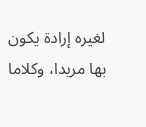لغيره إرادة يكون بها مريدا، وكلاما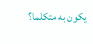يكون به متكلما؟